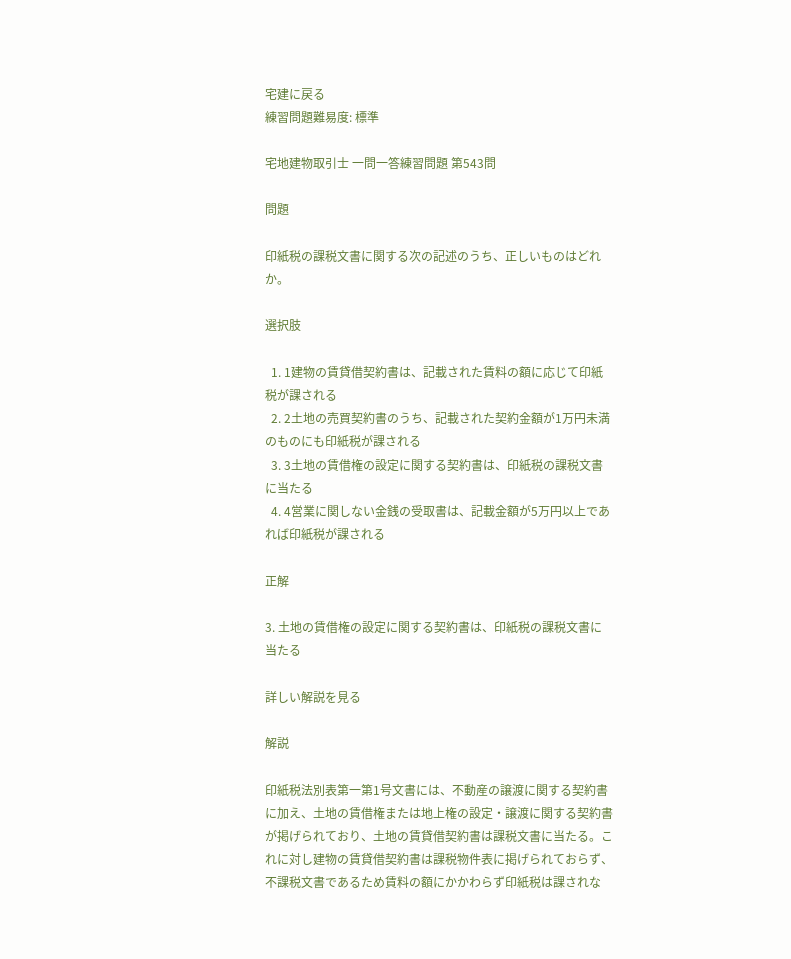宅建に戻る
練習問題難易度: 標準

宅地建物取引士 一問一答練習問題 第543問

問題

印紙税の課税文書に関する次の記述のうち、正しいものはどれか。

選択肢

  1. 1建物の賃貸借契約書は、記載された賃料の額に応じて印紙税が課される
  2. 2土地の売買契約書のうち、記載された契約金額が1万円未満のものにも印紙税が課される
  3. 3土地の賃借権の設定に関する契約書は、印紙税の課税文書に当たる
  4. 4営業に関しない金銭の受取書は、記載金額が5万円以上であれば印紙税が課される

正解

3. 土地の賃借権の設定に関する契約書は、印紙税の課税文書に当たる

詳しい解説を見る

解説

印紙税法別表第一第1号文書には、不動産の譲渡に関する契約書に加え、土地の賃借権または地上権の設定・譲渡に関する契約書が掲げられており、土地の賃貸借契約書は課税文書に当たる。これに対し建物の賃貸借契約書は課税物件表に掲げられておらず、不課税文書であるため賃料の額にかかわらず印紙税は課されな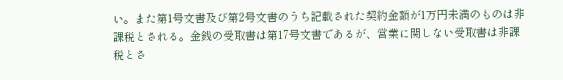い。また第1号文書及び第2号文書のうち記載された契約金額が1万円未満のものは非課税とされる。金銭の受取書は第17号文書であるが、営業に関しない受取書は非課税とさ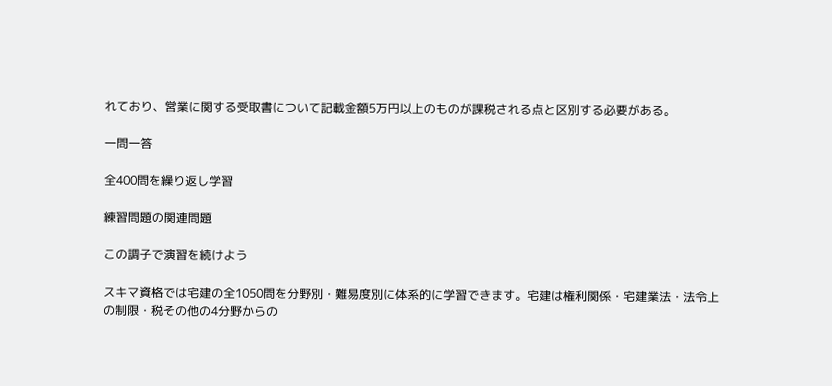れており、営業に関する受取書について記載金額5万円以上のものが課税される点と区別する必要がある。

一問一答

全400問を繰り返し学習

練習問題の関連問題

この調子で演習を続けよう

スキマ資格では宅建の全1050問を分野別・難易度別に体系的に学習できます。宅建は権利関係・宅建業法・法令上の制限・税その他の4分野からの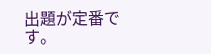出題が定番です。